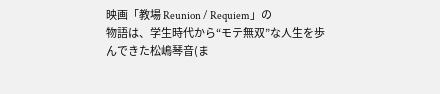映画「教場 Reunion / Requiem」の
物語は、学生時代から“モテ無双”な人生を歩んできた松嶋琴音(ま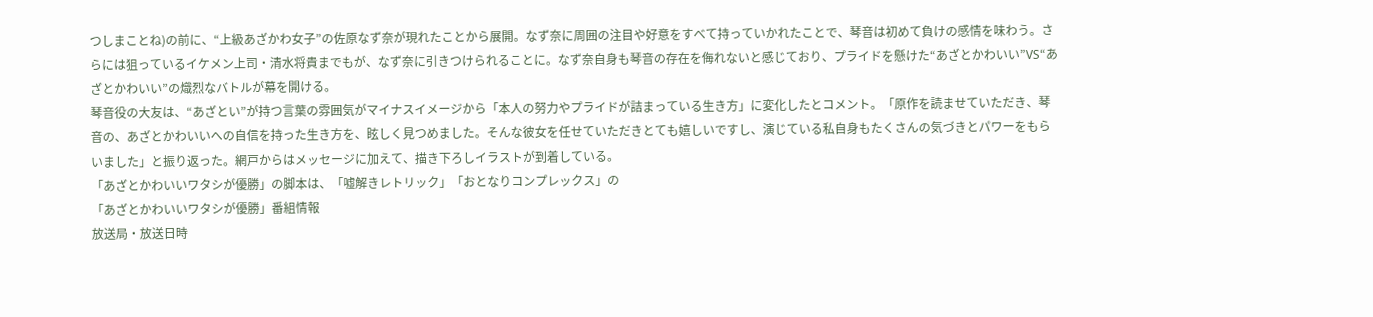つしまことね)の前に、“上級あざかわ女子”の佐原なず奈が現れたことから展開。なず奈に周囲の注目や好意をすべて持っていかれたことで、琴音は初めて負けの感情を味わう。さらには狙っているイケメン上司・清水将貴までもが、なず奈に引きつけられることに。なず奈自身も琴音の存在を侮れないと感じており、プライドを懸けた“あざとかわいい”VS“あざとかわいい”の熾烈なバトルが幕を開ける。
琴音役の大友は、“あざとい”が持つ言葉の雰囲気がマイナスイメージから「本人の努力やプライドが詰まっている生き方」に変化したとコメント。「原作を読ませていただき、琴音の、あざとかわいいへの自信を持った生き方を、眩しく見つめました。そんな彼女を任せていただきとても嬉しいですし、演じている私自身もたくさんの気づきとパワーをもらいました」と振り返った。網戸からはメッセージに加えて、描き下ろしイラストが到着している。
「あざとかわいいワタシが優勝」の脚本は、「嘘解きレトリック」「おとなりコンプレックス」の
「あざとかわいいワタシが優勝」番組情報
放送局・放送日時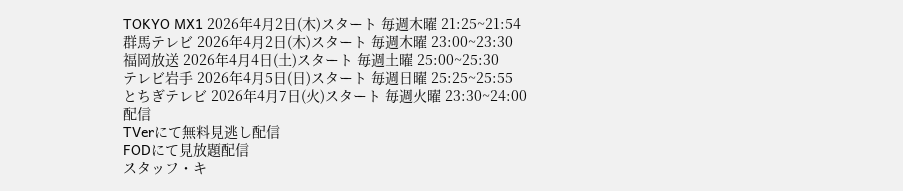TOKYO MX1 2026年4月2日(木)スタート 毎週木曜 21:25~21:54
群馬テレビ 2026年4月2日(木)スタート 毎週木曜 23:00~23:30
福岡放送 2026年4月4日(土)スタート 毎週土曜 25:00~25:30
テレビ岩手 2026年4月5日(日)スタート 毎週日曜 25:25~25:55
とちぎテレビ 2026年4月7日(火)スタート 毎週火曜 23:30~24:00
配信
TVerにて無料見逃し配信
FODにて見放題配信
スタッフ・キ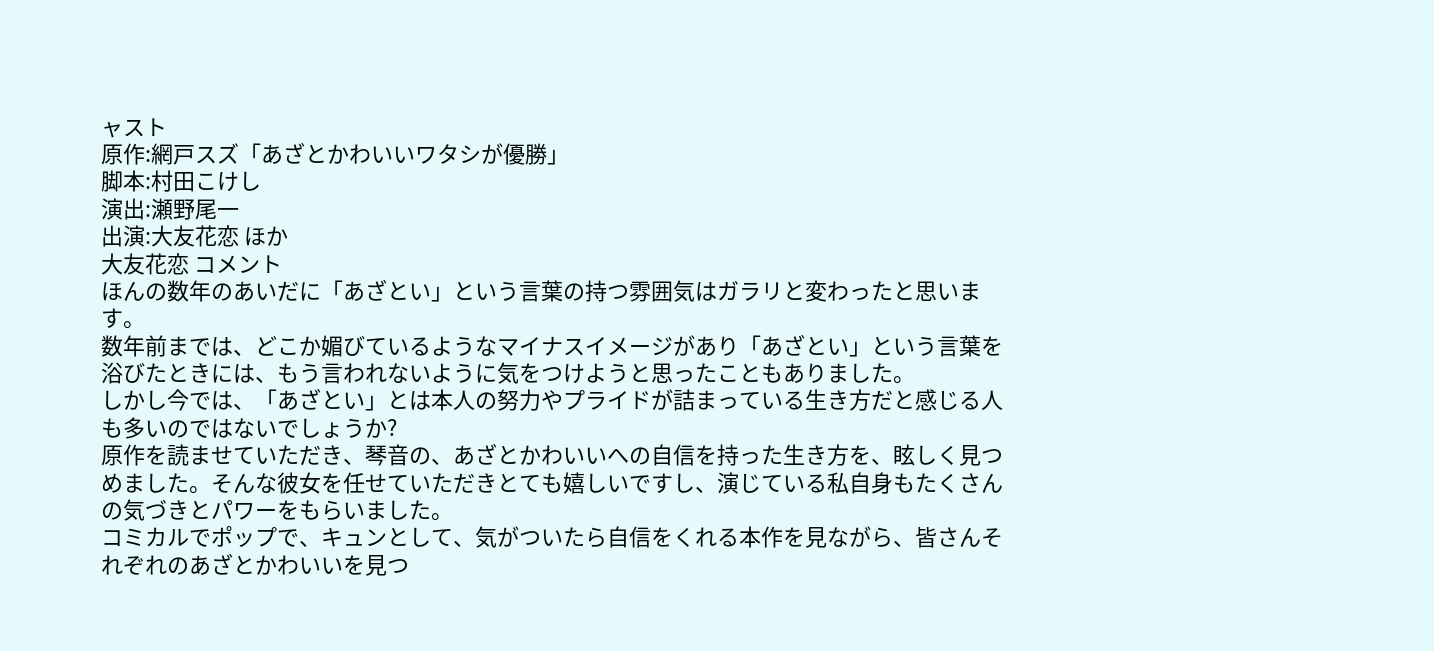ャスト
原作:網戸スズ「あざとかわいいワタシが優勝」
脚本:村田こけし
演出:瀬野尾一
出演:大友花恋 ほか
大友花恋 コメント
ほんの数年のあいだに「あざとい」という言葉の持つ雰囲気はガラリと変わったと思います。
数年前までは、どこか媚びているようなマイナスイメージがあり「あざとい」という言葉を浴びたときには、もう言われないように気をつけようと思ったこともありました。
しかし今では、「あざとい」とは本人の努力やプライドが詰まっている生き方だと感じる人も多いのではないでしょうか?
原作を読ませていただき、琴音の、あざとかわいいへの自信を持った生き方を、眩しく見つめました。そんな彼女を任せていただきとても嬉しいですし、演じている私自身もたくさんの気づきとパワーをもらいました。
コミカルでポップで、キュンとして、気がついたら自信をくれる本作を見ながら、皆さんそれぞれのあざとかわいいを見つ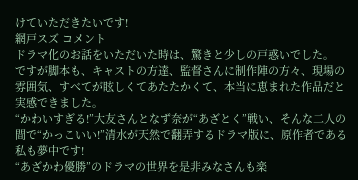けていただきたいです!
網戸スズ コメント
ドラマ化のお話をいただいた時は、驚きと少しの戸惑いでした。
ですが脚本も、キャストの方達、監督さんに制作陣の方々、現場の雰囲気、すべてが眩しくてあたたかくて、本当に恵まれた作品だと実感できました。
“かわいすぎる!”大友さんとなず奈が“あざとく”戦い、そんな二人の間で“かっこいい!”清水が天然で翻弄するドラマ版に、原作者である私も夢中です!
“あざかわ優勝”のドラマの世界を是非みなさんも楽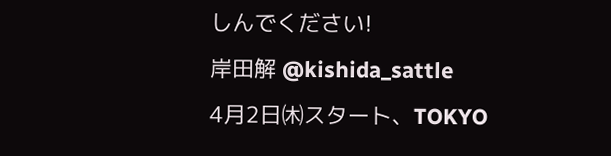しんでください!
岸田解 @kishida_sattle
4月2日㈭スタート、TOKYO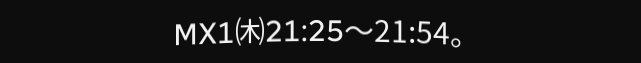MX1㈭21:25〜21:54。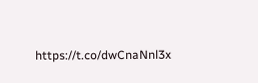https://t.co/dwCnaNnl3x